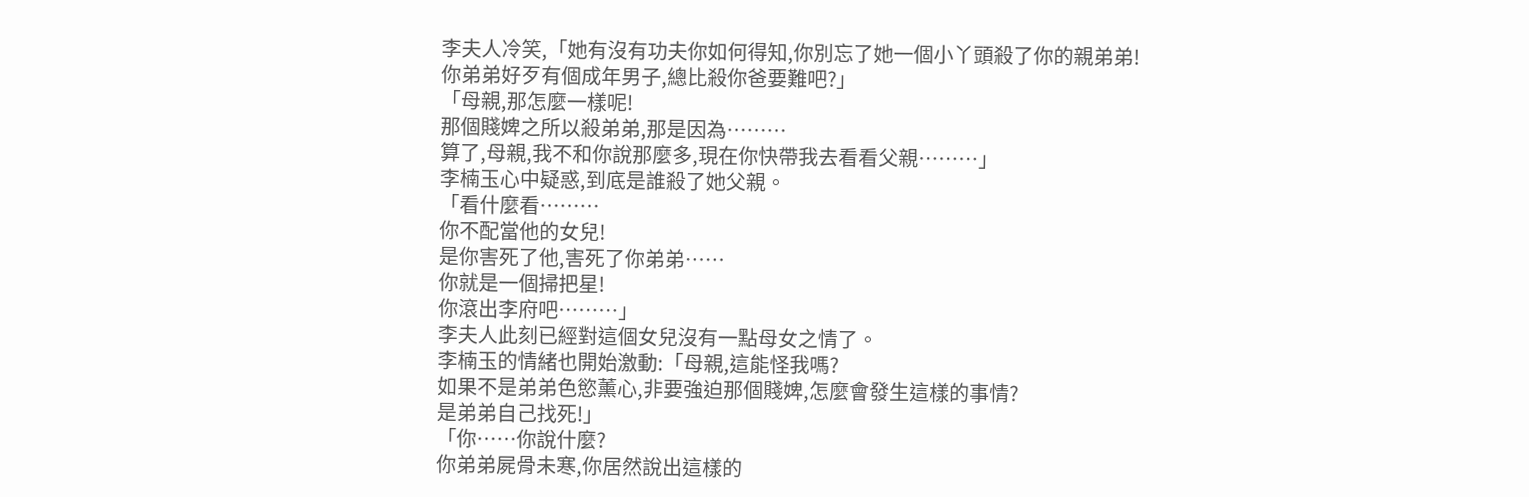李夫人冷笑,「她有沒有功夫你如何得知,你別忘了她一個小丫頭殺了你的親弟弟!
你弟弟好歹有個成年男子,總比殺你爸要難吧?」
「母親,那怎麼一樣呢!
那個賤婢之所以殺弟弟,那是因為………
算了,母親,我不和你說那麼多,現在你快帶我去看看父親………」
李楠玉心中疑惑,到底是誰殺了她父親。
「看什麼看………
你不配當他的女兒!
是你害死了他,害死了你弟弟……
你就是一個掃把星!
你滾出李府吧………」
李夫人此刻已經對這個女兒沒有一點母女之情了。
李楠玉的情緒也開始激動:「母親,這能怪我嗎?
如果不是弟弟色慾薰心,非要強迫那個賤婢,怎麼會發生這樣的事情?
是弟弟自己找死!」
「你……你說什麼?
你弟弟屍骨未寒,你居然說出這樣的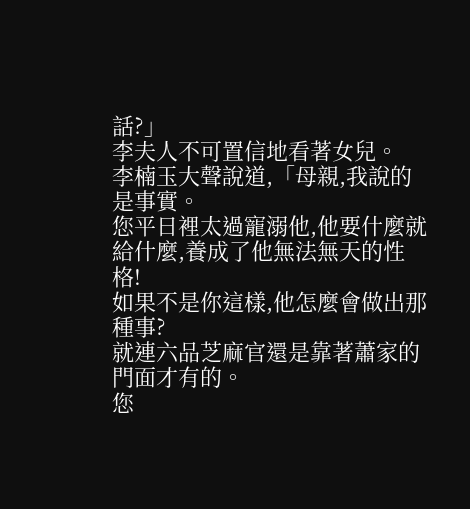話?」
李夫人不可置信地看著女兒。
李楠玉大聲說道,「母親,我說的是事實。
您平日裡太過寵溺他,他要什麼就給什麼,養成了他無法無天的性格!
如果不是你這樣,他怎麼會做出那種事?
就連六品芝麻官還是靠著蕭家的門面才有的。
您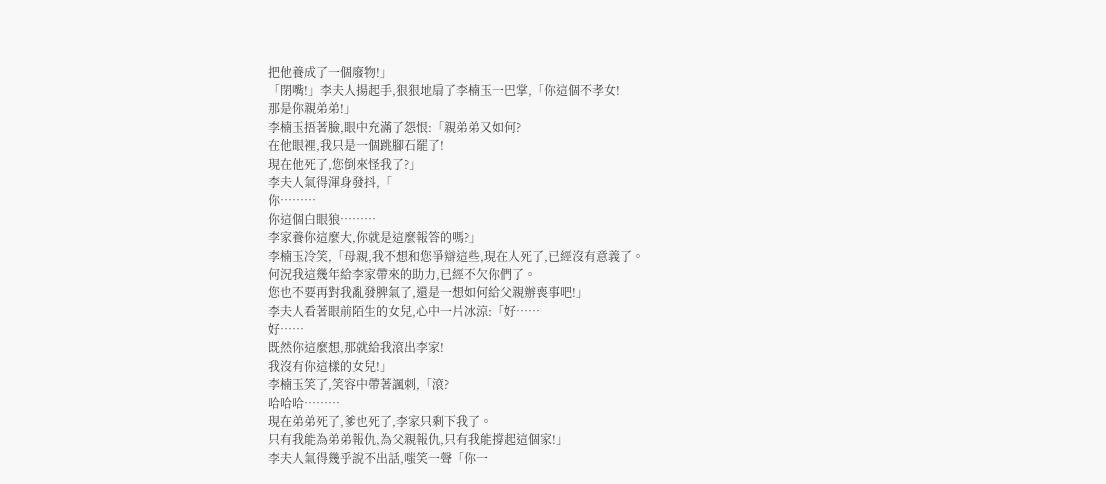把他養成了一個廢物!」
「閉嘴!」李夫人揚起手,狠狠地扇了李楠玉一巴掌,「你這個不孝女!
那是你親弟弟!」
李楠玉捂著臉,眼中充滿了怨恨:「親弟弟又如何?
在他眼裡,我只是一個跳腳石罷了!
現在他死了,您倒來怪我了?」
李夫人氣得渾身發抖,「
你………
你這個白眼狼………
李家養你這麼大,你就是這麼報答的嗎?」
李楠玉冷笑,「母親,我不想和您爭辯這些,現在人死了,已經沒有意義了。
何況我這幾年給李家帶來的助力,已經不欠你們了。
您也不要再對我亂發脾氣了,還是一想如何給父親辦喪事吧!」
李夫人看著眼前陌生的女兒,心中一片冰涼:「好……
好……
既然你這麼想,那就給我滾出李家!
我沒有你這樣的女兒!」
李楠玉笑了,笑容中帶著諷刺,「滾?
哈哈哈………
現在弟弟死了,爹也死了,李家只剩下我了。
只有我能為弟弟報仇,為父親報仇,只有我能撐起這個家!」
李夫人氣得幾乎說不出話,嗤笑一聲「你一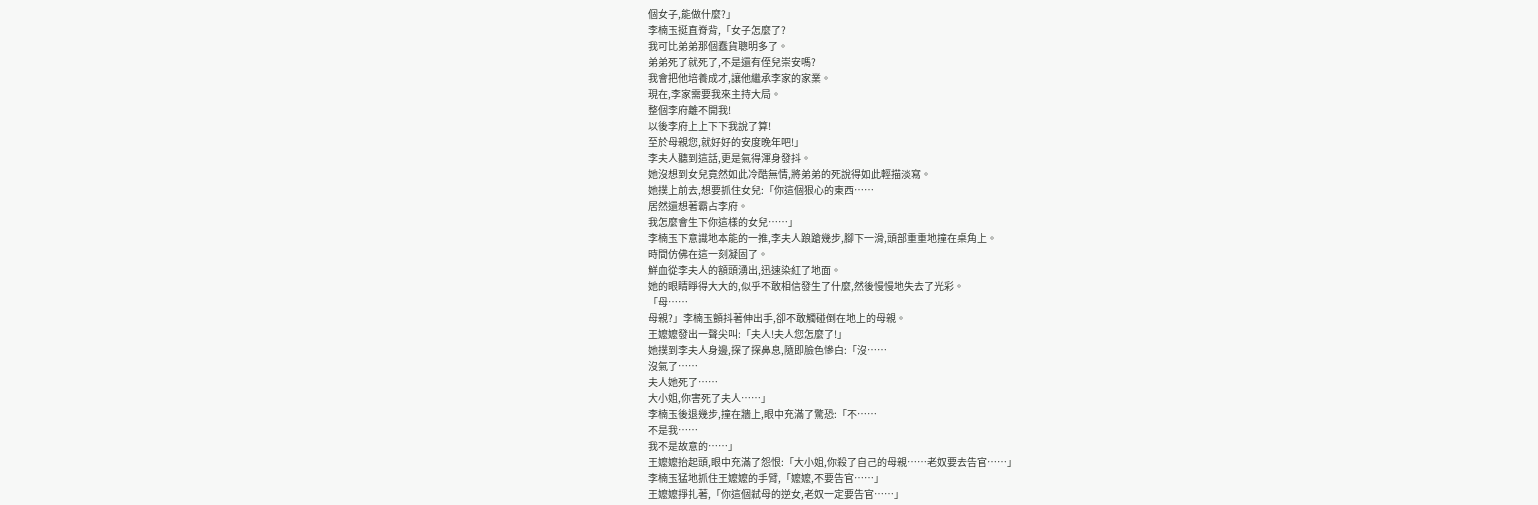個女子,能做什麼?」
李楠玉挺直脊背,「女子怎麼了?
我可比弟弟那個蠢貨聰明多了。
弟弟死了就死了,不是還有侄兒崇安嗎?
我會把他培養成才,讓他繼承李家的家業。
現在,李家需要我來主持大局。
整個李府離不開我!
以後李府上上下下我說了算!
至於母親您,就好好的安度晚年吧!」
李夫人聽到這話,更是氣得渾身發抖。
她沒想到女兒竟然如此冷酷無情,將弟弟的死說得如此輕描淡寫。
她撲上前去,想要抓住女兒:「你這個狠心的東西……
居然還想著霸占李府。
我怎麼會生下你這樣的女兒……」
李楠玉下意識地本能的一推,李夫人踉蹌幾步,腳下一滑,頭部重重地撞在桌角上。
時間仿佛在這一刻凝固了。
鮮血從李夫人的額頭湧出,迅速染紅了地面。
她的眼睛睜得大大的,似乎不敢相信發生了什麼,然後慢慢地失去了光彩。
「母……
母親?」李楠玉顫抖著伸出手,卻不敢觸碰倒在地上的母親。
王嬤嬤發出一聲尖叫:「夫人!夫人您怎麼了!」
她撲到李夫人身邊,探了探鼻息,隨即臉色慘白:「沒……
沒氣了……
夫人她死了……
大小姐,你害死了夫人……」
李楠玉後退幾步,撞在牆上,眼中充滿了驚恐:「不……
不是我……
我不是故意的……」
王嬤嬤抬起頭,眼中充滿了怨恨:「大小姐,你殺了自己的母親……老奴要去告官……」
李楠玉猛地抓住王嬤嬤的手臂,「嬤嬤,不要告官……」
王嬤嬤掙扎著,「你這個弒母的逆女,老奴一定要告官……」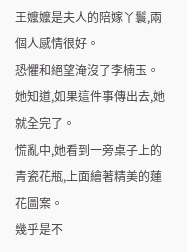王嬤嬤是夫人的陪嫁丫鬟,兩個人感情很好。
恐懼和絕望淹沒了李楠玉。
她知道,如果這件事傳出去,她就全完了。
慌亂中,她看到一旁桌子上的青瓷花瓶,上面繪著精美的蓮花圖案。
幾乎是不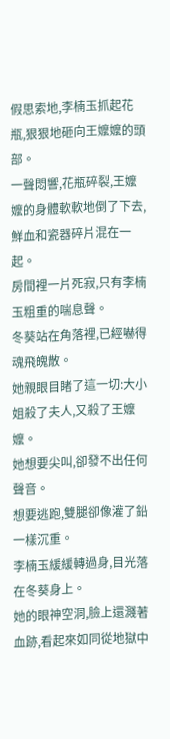假思索地,李楠玉抓起花瓶,狠狠地砸向王嬤嬤的頭部。
一聲悶響,花瓶碎裂,王嬤嬤的身體軟軟地倒了下去,鮮血和瓷器碎片混在一起。
房間裡一片死寂,只有李楠玉粗重的喘息聲。
冬葵站在角落裡,已經嚇得魂飛魄散。
她親眼目睹了這一切:大小姐殺了夫人,又殺了王嬤嬤。
她想要尖叫,卻發不出任何聲音。
想要逃跑,雙腿卻像灌了鉛一樣沉重。
李楠玉緩緩轉過身,目光落在冬葵身上。
她的眼神空洞,臉上還濺著血跡,看起來如同從地獄中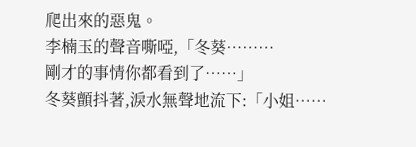爬出來的惡鬼。
李楠玉的聲音嘶啞,「冬葵………
剛才的事情你都看到了……」
冬葵顫抖著,淚水無聲地流下:「小姐……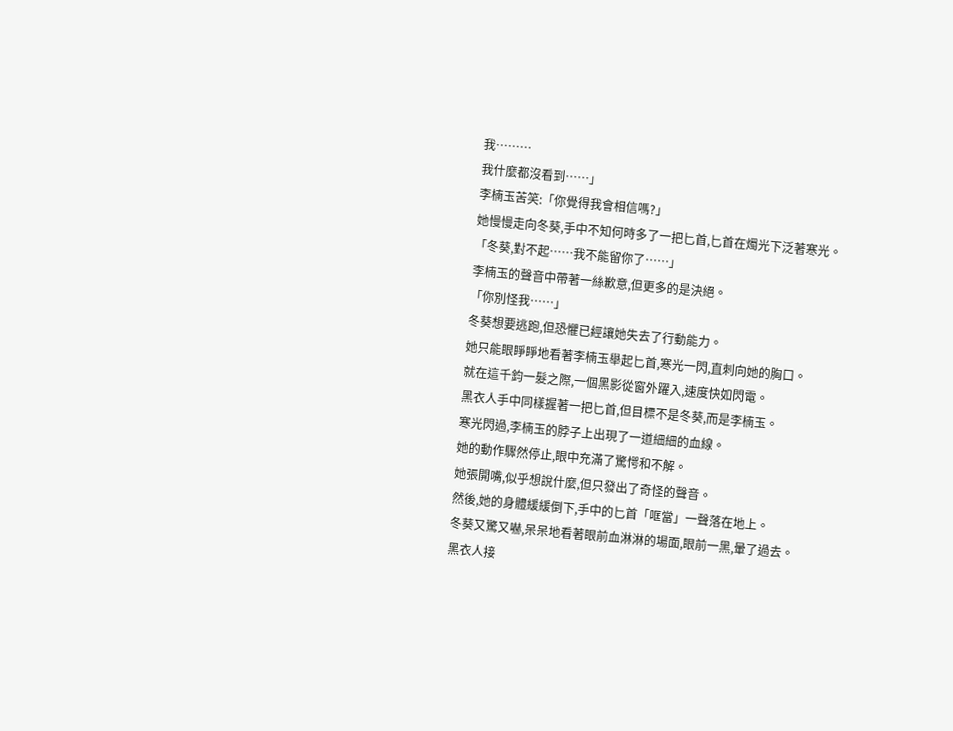我………
我什麼都沒看到……」
李楠玉苦笑:「你覺得我會相信嗎?」
她慢慢走向冬葵,手中不知何時多了一把匕首,匕首在燭光下泛著寒光。
「冬葵,對不起……我不能留你了……」
李楠玉的聲音中帶著一絲歉意,但更多的是決絕。
「你別怪我……」
冬葵想要逃跑,但恐懼已經讓她失去了行動能力。
她只能眼睜睜地看著李楠玉舉起匕首,寒光一閃,直刺向她的胸口。
就在這千鈞一髮之際,一個黑影從窗外躍入,速度快如閃電。
黑衣人手中同樣握著一把匕首,但目標不是冬葵,而是李楠玉。
寒光閃過,李楠玉的脖子上出現了一道細細的血線。
她的動作驟然停止,眼中充滿了驚愕和不解。
她張開嘴,似乎想說什麼,但只發出了奇怪的聲音。
然後,她的身體緩緩倒下,手中的匕首「哐當」一聲落在地上。
冬葵又驚又嚇,呆呆地看著眼前血淋淋的場面,眼前一黑,暈了過去。
黑衣人接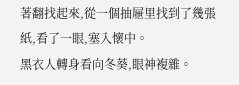著翻找起來,從一個抽屜里找到了幾張紙,看了一眼,塞入懷中。
黑衣人轉身看向冬葵,眼神複雜。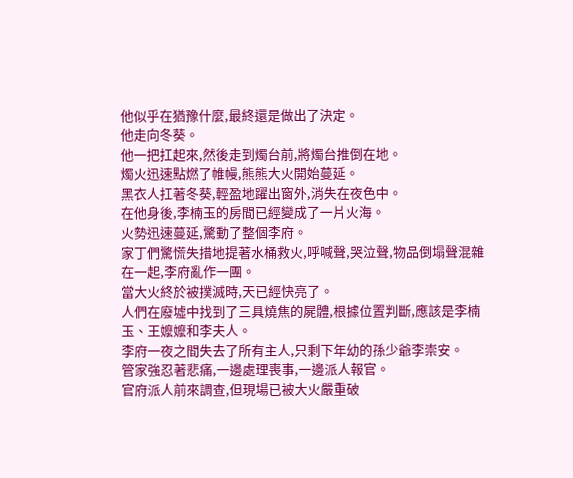他似乎在猶豫什麼,最終還是做出了決定。
他走向冬葵。
他一把扛起來,然後走到燭台前,將燭台推倒在地。
燭火迅速點燃了帷幔,熊熊大火開始蔓延。
黑衣人扛著冬葵,輕盈地躍出窗外,消失在夜色中。
在他身後,李楠玉的房間已經變成了一片火海。
火勢迅速蔓延,驚動了整個李府。
家丁們驚慌失措地提著水桶救火,呼喊聲,哭泣聲,物品倒塌聲混雜在一起,李府亂作一團。
當大火終於被撲滅時,天已經快亮了。
人們在廢墟中找到了三具燒焦的屍體,根據位置判斷,應該是李楠玉、王嬤嬤和李夫人。
李府一夜之間失去了所有主人,只剩下年幼的孫少爺李崇安。
管家強忍著悲痛,一邊處理喪事,一邊派人報官。
官府派人前來調查,但現場已被大火嚴重破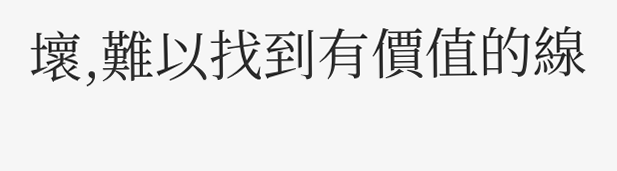壞,難以找到有價值的線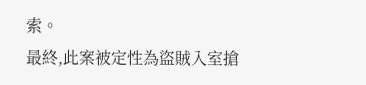索。
最終,此案被定性為盜賊入室搶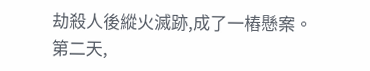劫殺人後縱火滅跡,成了一樁懸案。
第二天,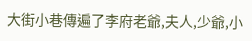大街小巷傳遍了李府老爺,夫人,少爺,小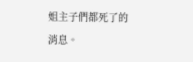姐主子們都死了的消息。